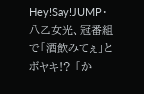Hey!Say!JUMP・八乙女光、冠番組で「酒飲みてぇ」とボヤキ!? 「か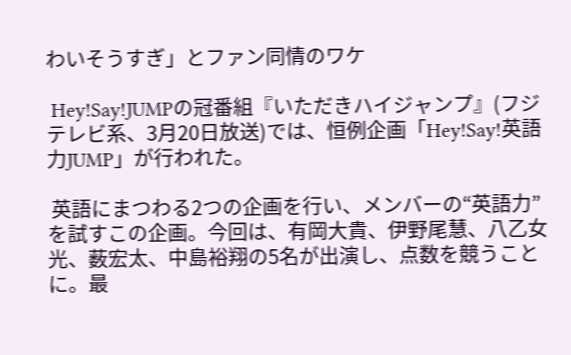わいそうすぎ」とファン同情のワケ

 Hey!Say!JUMPの冠番組『いただきハイジャンプ』(フジテレビ系、3月20日放送)では、恒例企画「Hey!Say!英語力JUMP」が行われた。

 英語にまつわる2つの企画を行い、メンバーの“英語力”を試すこの企画。今回は、有岡大貴、伊野尾慧、八乙女光、薮宏太、中島裕翔の5名が出演し、点数を競うことに。最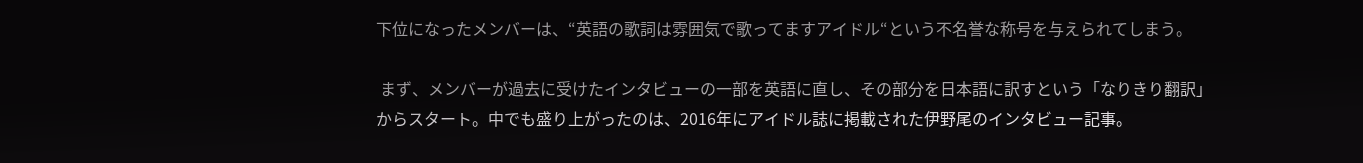下位になったメンバーは、“英語の歌詞は雰囲気で歌ってますアイドル“という不名誉な称号を与えられてしまう。

 まず、メンバーが過去に受けたインタビューの一部を英語に直し、その部分を日本語に訳すという「なりきり翻訳」からスタート。中でも盛り上がったのは、2016年にアイドル誌に掲載された伊野尾のインタビュー記事。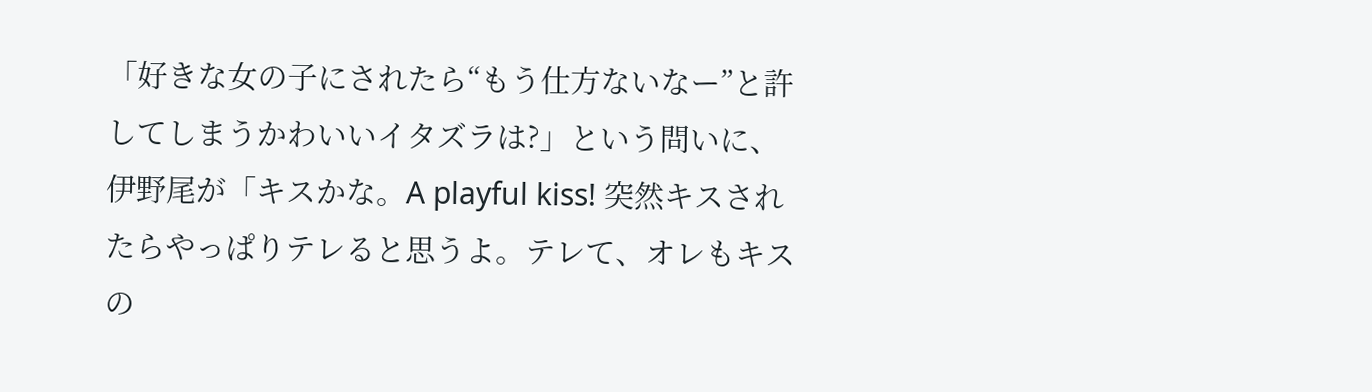「好きな女の子にされたら“もう仕方ないなー”と許してしまうかわいいイタズラは?」という問いに、伊野尾が「キスかな。A playful kiss! 突然キスされたらやっぱりテレると思うよ。テレて、オレもキスの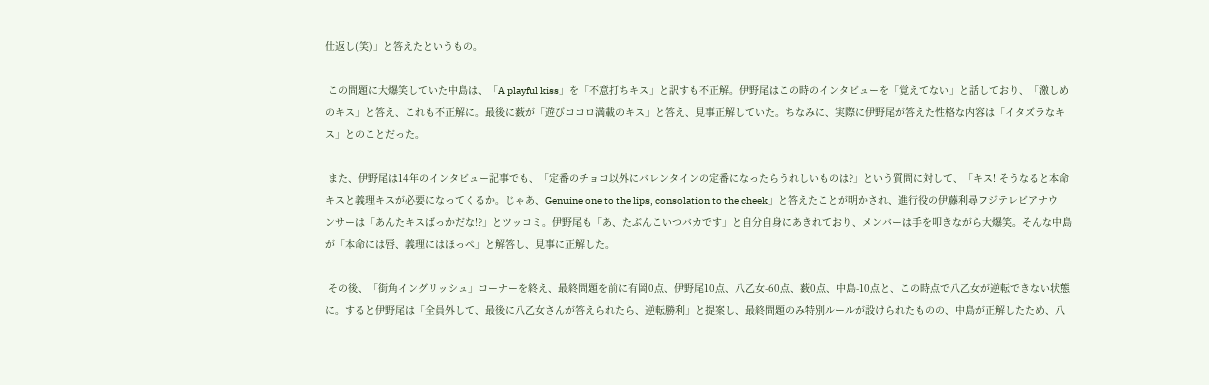仕返し(笑)」と答えたというもの。

 この問題に大爆笑していた中島は、「A playful kiss」を「不意打ちキス」と訳すも不正解。伊野尾はこの時のインタビューを「覚えてない」と話しており、「激しめのキス」と答え、これも不正解に。最後に薮が「遊びココロ満載のキス」と答え、見事正解していた。ちなみに、実際に伊野尾が答えた性格な内容は「イタズラなキス」とのことだった。

 また、伊野尾は14年のインタビュー記事でも、「定番のチョコ以外にバレンタインの定番になったらうれしいものは?」という質問に対して、「キス! そうなると本命キスと義理キスが必要になってくるか。じゃあ、Genuine one to the lips, consolation to the cheek」と答えたことが明かされ、進行役の伊藤利尋フジテレビアナウンサーは「あんたキスばっかだな!?」とツッコミ。伊野尾も「あ、たぶんこいつバカです」と自分自身にあきれており、メンバーは手を叩きながら大爆笑。そんな中島が「本命には唇、義理にはほっぺ」と解答し、見事に正解した。

 その後、「街角イングリッシュ」コーナーを終え、最終問題を前に有岡0点、伊野尾10点、八乙女-60点、薮0点、中島-10点と、この時点で八乙女が逆転できない状態に。すると伊野尾は「全員外して、最後に八乙女さんが答えられたら、逆転勝利」と提案し、最終問題のみ特別ルールが設けられたものの、中島が正解したため、八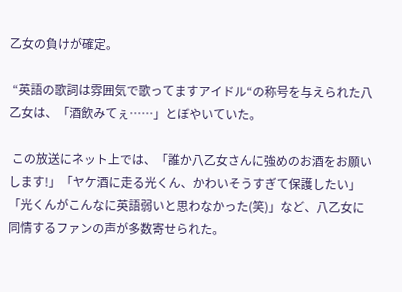乙女の負けが確定。

 “英語の歌詞は雰囲気で歌ってますアイドル“の称号を与えられた八乙女は、「酒飲みてぇ……」とぼやいていた。

 この放送にネット上では、「誰か八乙女さんに強めのお酒をお願いします!」「ヤケ酒に走る光くん、かわいそうすぎて保護したい」「光くんがこんなに英語弱いと思わなかった(笑)」など、八乙女に同情するファンの声が多数寄せられた。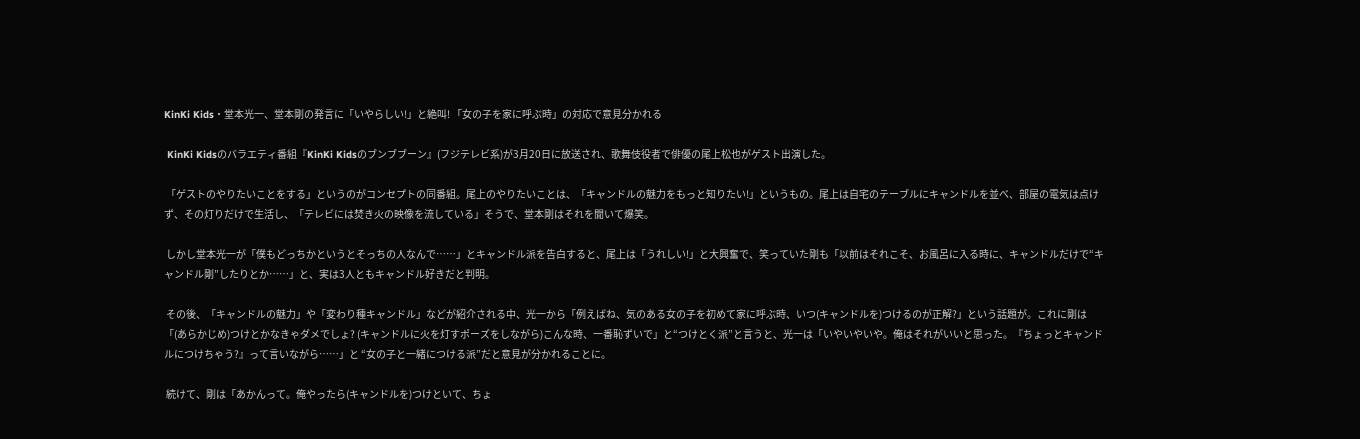KinKi Kids・堂本光一、堂本剛の発言に「いやらしい!」と絶叫! 「女の子を家に呼ぶ時」の対応で意見分かれる

 KinKi Kidsのバラエティ番組『KinKi Kidsのブンブブーン』(フジテレビ系)が3月20日に放送され、歌舞伎役者で俳優の尾上松也がゲスト出演した。

 「ゲストのやりたいことをする」というのがコンセプトの同番組。尾上のやりたいことは、「キャンドルの魅力をもっと知りたい!」というもの。尾上は自宅のテーブルにキャンドルを並べ、部屋の電気は点けず、その灯りだけで生活し、「テレビには焚き火の映像を流している」そうで、堂本剛はそれを聞いて爆笑。

 しかし堂本光一が「僕もどっちかというとそっちの人なんで……」とキャンドル派を告白すると、尾上は「うれしい!」と大興奮で、笑っていた剛も「以前はそれこそ、お風呂に入る時に、キャンドルだけで“キャンドル剛”したりとか……」と、実は3人ともキャンドル好きだと判明。

 その後、「キャンドルの魅力」や「変わり種キャンドル」などが紹介される中、光一から「例えばね、気のある女の子を初めて家に呼ぶ時、いつ(キャンドルを)つけるのが正解?」という話題が。これに剛は「(あらかじめ)つけとかなきゃダメでしょ? (キャンドルに火を灯すポーズをしながら)こんな時、一番恥ずいで」と“つけとく派”と言うと、光一は「いやいやいや。俺はそれがいいと思った。『ちょっとキャンドルにつけちゃう?』って言いながら……」と “女の子と一緒につける派”だと意見が分かれることに。

 続けて、剛は「あかんって。俺やったら(キャンドルを)つけといて、ちょ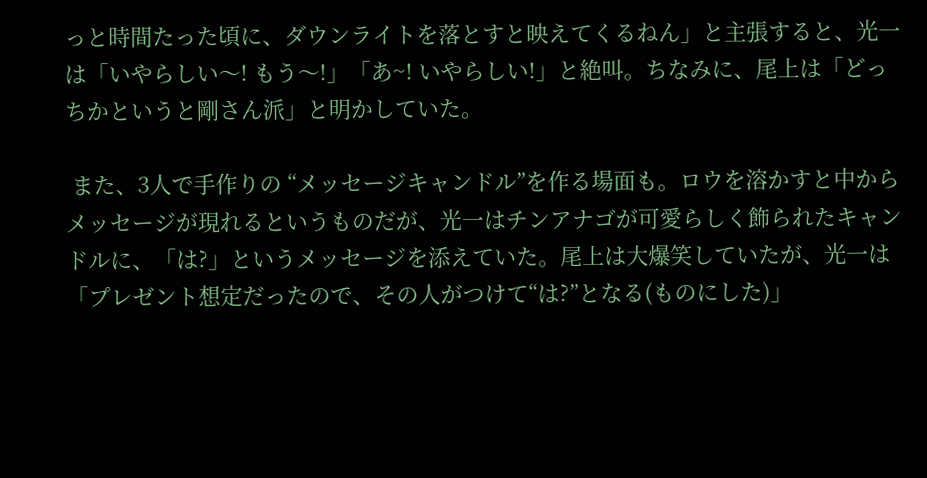っと時間たった頃に、ダウンライトを落とすと映えてくるねん」と主張すると、光一は「いやらしい〜! もう〜!」「あ~! いやらしい!」と絶叫。ちなみに、尾上は「どっちかというと剛さん派」と明かしていた。

 また、3人で手作りの “メッセージキャンドル”を作る場面も。ロウを溶かすと中からメッセージが現れるというものだが、光一はチンアナゴが可愛らしく飾られたキャンドルに、「は?」というメッセージを添えていた。尾上は大爆笑していたが、光一は「プレゼント想定だったので、その人がつけて“は?”となる(ものにした)」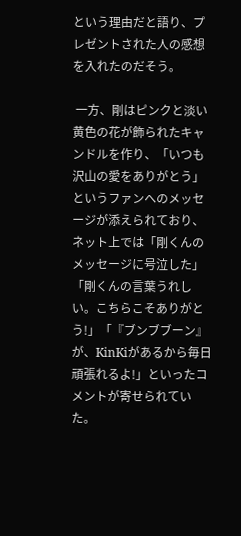という理由だと語り、プレゼントされた人の感想を入れたのだそう。

 一方、剛はピンクと淡い黄色の花が飾られたキャンドルを作り、「いつも沢山の愛をありがとう」というファンへのメッセージが添えられており、ネット上では「剛くんのメッセージに号泣した」「剛くんの言葉うれしい。こちらこそありがとう!」「『ブンブブーン』が、KinKiがあるから毎日頑張れるよ!」といったコメントが寄せられていた。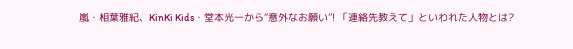嵐・相葉雅紀、KinKi Kids・堂本光一から“意外なお願い”! 「連絡先教えて」といわれた人物とは?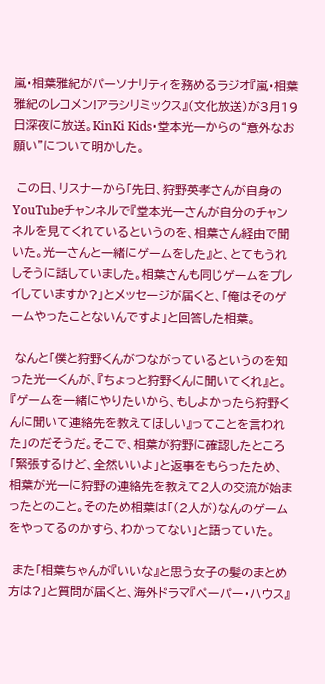嵐・相葉雅紀がパーソナリティを務めるラジオ『嵐・相葉雅紀のレコメン!アラシリミックス』(文化放送)が3月19日深夜に放送。KinKi Kids・堂本光一からの“意外なお願い”について明かした。

 この日、リスナーから「先日、狩野英孝さんが自身のYouTubeチャンネルで『堂本光一さんが自分のチャンネルを見てくれているというのを、相葉さん経由で聞いた。光一さんと一緒にゲームをした』と、とてもうれしそうに話していました。相葉さんも同じゲームをプレイしていますか?」とメッセージが届くと、「俺はそのゲームやったことないんですよ」と回答した相葉。

 なんと「僕と狩野くんがつながっているというのを知った光一くんが、『ちょっと狩野くんに聞いてくれ』と。『ゲームを一緒にやりたいから、もしよかったら狩野くんに聞いて連絡先を教えてほしい』ってことを言われた」のだそうだ。そこで、相葉が狩野に確認したところ「緊張するけど、全然いいよ」と返事をもらったため、相葉が光一に狩野の連絡先を教えて2人の交流が始まったとのこと。そのため相葉は「(2人が)なんのゲームをやってるのかすら、わかってない」と語っていた。

 また「相葉ちゃんが『いいな』と思う女子の髪のまとめ方は?」と質問が届くと、海外ドラマ『ペーパー・ハウス』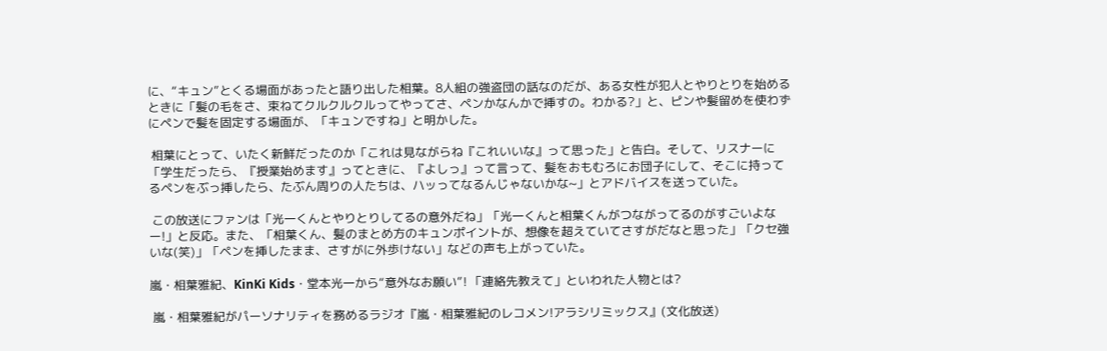に、“キュン”とくる場面があったと語り出した相葉。8人組の強盗団の話なのだが、ある女性が犯人とやりとりを始めるときに「髪の毛をさ、束ねてクルクルクルってやってさ、ペンかなんかで挿すの。わかる?」と、ピンや髪留めを使わずにペンで髪を固定する場面が、「キュンですね」と明かした。

 相葉にとって、いたく新鮮だったのか「これは見ながらね『これいいな』って思った」と告白。そして、リスナーに「学生だったら、『授業始めます』ってときに、『よしっ』って言って、髪をおもむろにお団子にして、そこに持ってるペンをぶっ挿したら、たぶん周りの人たちは、ハッってなるんじゃないかな~」とアドバイスを送っていた。

 この放送にファンは「光一くんとやりとりしてるの意外だね」「光一くんと相葉くんがつながってるのがすごいよなー!」と反応。また、「相葉くん、髪のまとめ方のキュンポイントが、想像を超えていてさすがだなと思った」「クセ強いな(笑)」「ペンを挿したまま、さすがに外歩けない」などの声も上がっていた。

嵐・相葉雅紀、KinKi Kids・堂本光一から“意外なお願い”! 「連絡先教えて」といわれた人物とは?

 嵐・相葉雅紀がパーソナリティを務めるラジオ『嵐・相葉雅紀のレコメン!アラシリミックス』(文化放送)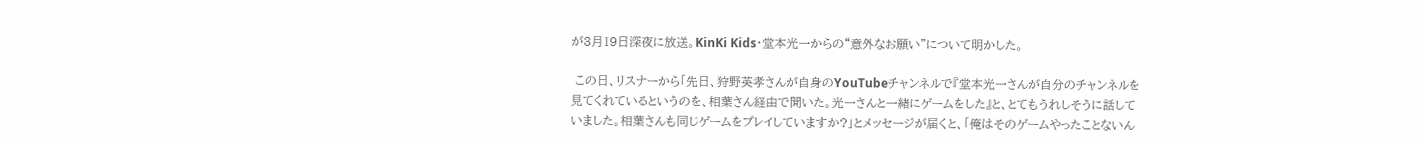が3月19日深夜に放送。KinKi Kids・堂本光一からの“意外なお願い”について明かした。

 この日、リスナーから「先日、狩野英孝さんが自身のYouTubeチャンネルで『堂本光一さんが自分のチャンネルを見てくれているというのを、相葉さん経由で聞いた。光一さんと一緒にゲームをした』と、とてもうれしそうに話していました。相葉さんも同じゲームをプレイしていますか?」とメッセージが届くと、「俺はそのゲームやったことないん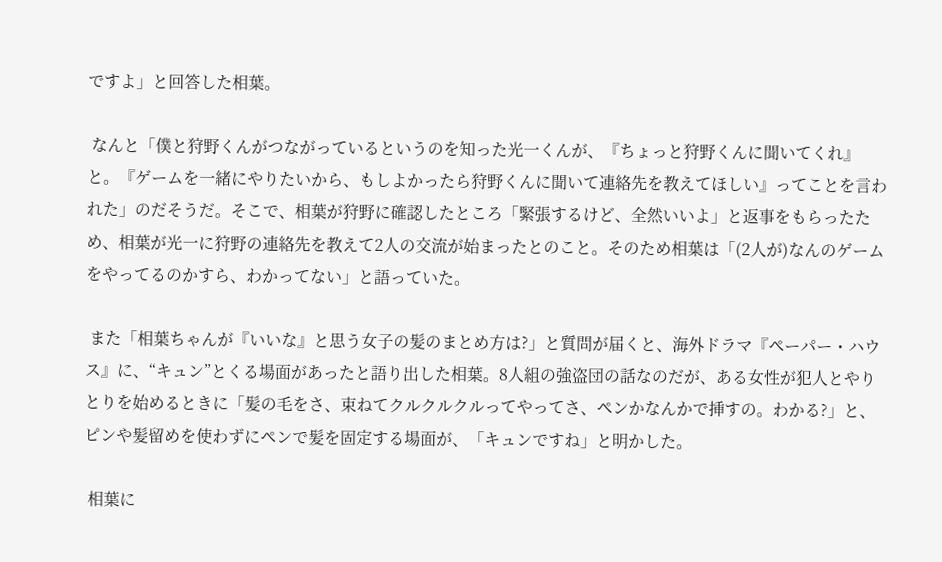ですよ」と回答した相葉。

 なんと「僕と狩野くんがつながっているというのを知った光一くんが、『ちょっと狩野くんに聞いてくれ』と。『ゲームを一緒にやりたいから、もしよかったら狩野くんに聞いて連絡先を教えてほしい』ってことを言われた」のだそうだ。そこで、相葉が狩野に確認したところ「緊張するけど、全然いいよ」と返事をもらったため、相葉が光一に狩野の連絡先を教えて2人の交流が始まったとのこと。そのため相葉は「(2人が)なんのゲームをやってるのかすら、わかってない」と語っていた。

 また「相葉ちゃんが『いいな』と思う女子の髪のまとめ方は?」と質問が届くと、海外ドラマ『ペーパー・ハウス』に、“キュン”とくる場面があったと語り出した相葉。8人組の強盗団の話なのだが、ある女性が犯人とやりとりを始めるときに「髪の毛をさ、束ねてクルクルクルってやってさ、ペンかなんかで挿すの。わかる?」と、ピンや髪留めを使わずにペンで髪を固定する場面が、「キュンですね」と明かした。

 相葉に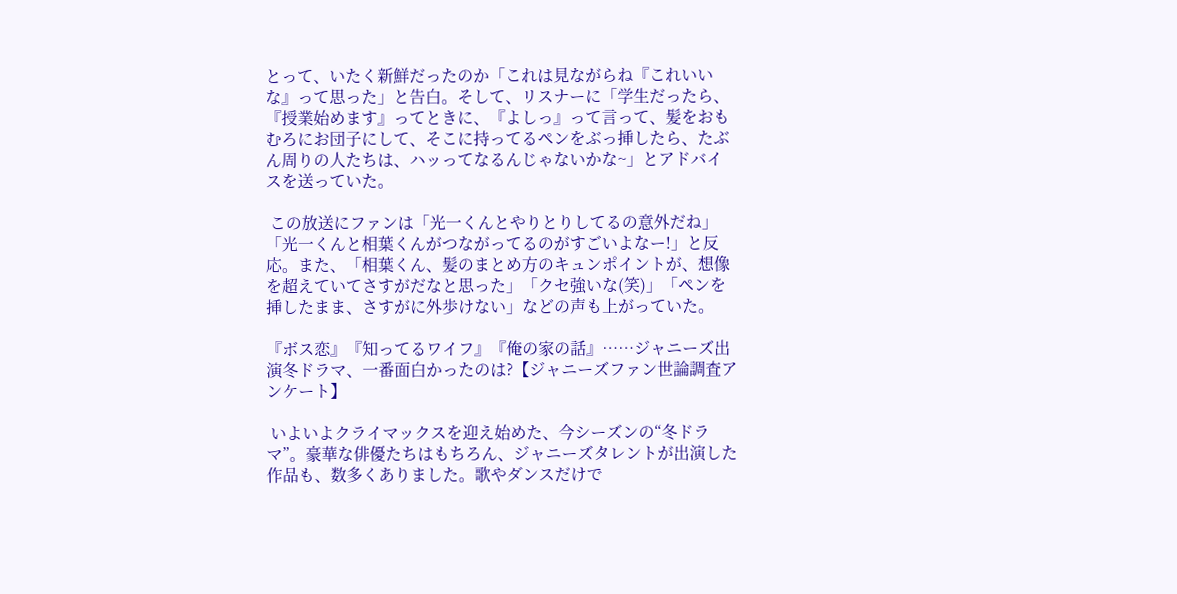とって、いたく新鮮だったのか「これは見ながらね『これいいな』って思った」と告白。そして、リスナーに「学生だったら、『授業始めます』ってときに、『よしっ』って言って、髪をおもむろにお団子にして、そこに持ってるペンをぶっ挿したら、たぶん周りの人たちは、ハッってなるんじゃないかな~」とアドバイスを送っていた。

 この放送にファンは「光一くんとやりとりしてるの意外だね」「光一くんと相葉くんがつながってるのがすごいよなー!」と反応。また、「相葉くん、髪のまとめ方のキュンポイントが、想像を超えていてさすがだなと思った」「クセ強いな(笑)」「ペンを挿したまま、さすがに外歩けない」などの声も上がっていた。

『ボス恋』『知ってるワイフ』『俺の家の話』……ジャニーズ出演冬ドラマ、一番面白かったのは?【ジャニーズファン世論調査アンケート】

 いよいよクライマックスを迎え始めた、今シーズンの“冬ドラマ”。豪華な俳優たちはもちろん、ジャニーズタレントが出演した作品も、数多くありました。歌やダンスだけで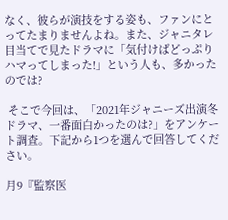なく、彼らが演技をする姿も、ファンにとってたまりませんよね。また、ジャニタレ目当てで見たドラマに「気付けばどっぷりハマってしまった!」という人も、多かったのでは?

 そこで今回は、「2021年ジャニーズ出演冬ドラマ、一番面白かったのは?」をアンケート調査。下記から1つを選んで回答してください。

月9『監察医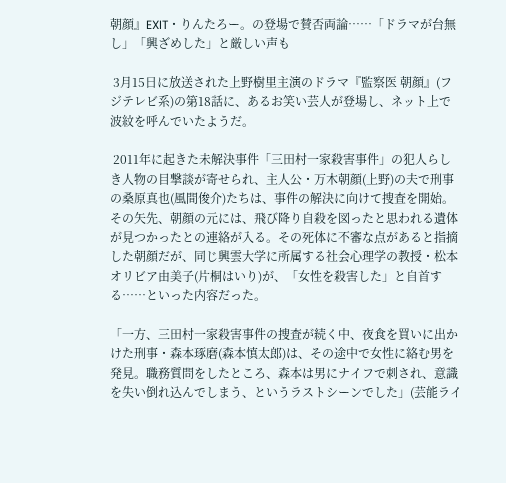朝顔』EXIT・りんたろー。の登場で賛否両論……「ドラマが台無し」「興ざめした」と厳しい声も

 3月15日に放送された上野樹里主演のドラマ『監察医 朝顔』(フジテレビ系)の第18話に、あるお笑い芸人が登場し、ネット上で波紋を呼んでいたようだ。

 2011年に起きた未解決事件「三田村一家殺害事件」の犯人らしき人物の目撃談が寄せられ、主人公・万木朝顔(上野)の夫で刑事の桑原真也(風間俊介)たちは、事件の解決に向けて捜査を開始。その矢先、朝顔の元には、飛び降り自殺を図ったと思われる遺体が見つかったとの連絡が入る。その死体に不審な点があると指摘した朝顔だが、同じ興雲大学に所属する社会心理学の教授・松本オリビア由美子(片桐はいり)が、「女性を殺害した」と自首する……といった内容だった。

「一方、三田村一家殺害事件の捜査が続く中、夜食を買いに出かけた刑事・森本琢磨(森本慎太郎)は、その途中で女性に絡む男を発見。職務質問をしたところ、森本は男にナイフで刺され、意識を失い倒れ込んでしまう、というラストシーンでした」(芸能ライ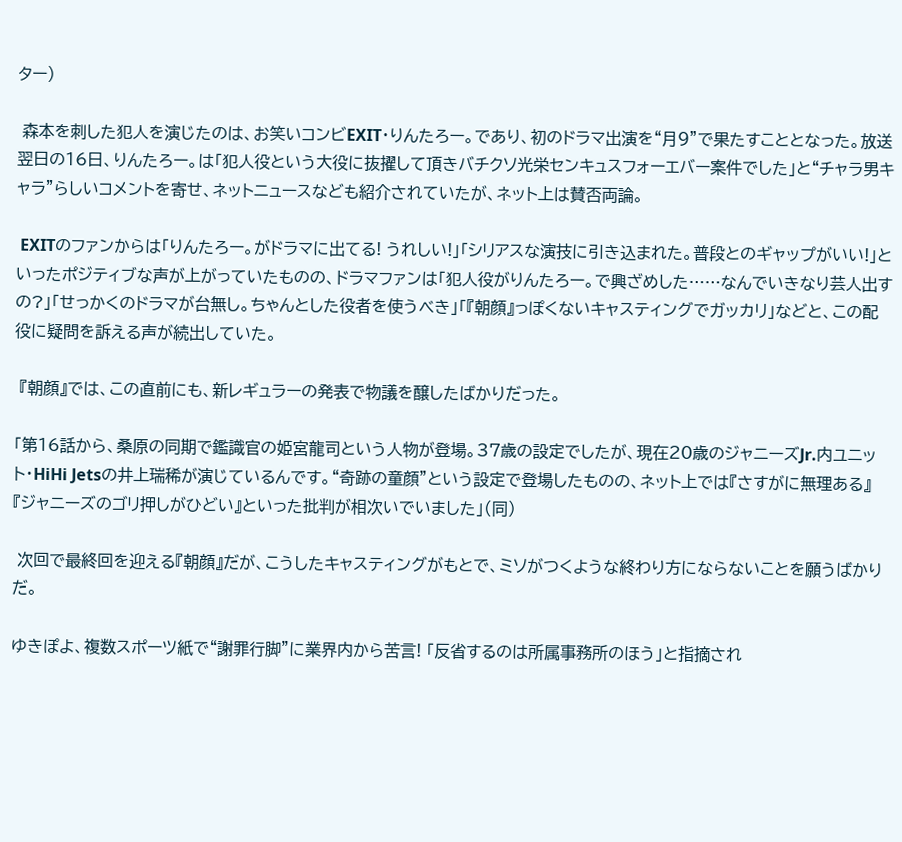ター)

 森本を刺した犯人を演じたのは、お笑いコンビEXIT・りんたろー。であり、初のドラマ出演を“月9”で果たすこととなった。放送翌日の16日、りんたろー。は「犯人役という大役に抜擢して頂きバチクソ光栄センキュスフォーエバー案件でした」と“チャラ男キャラ”らしいコメントを寄せ、ネットニュースなども紹介されていたが、ネット上は賛否両論。

 EXITのファンからは「りんたろー。がドラマに出てる! うれしい!」「シリアスな演技に引き込まれた。普段とのギャップがいい!」といったポジティブな声が上がっていたものの、ドラマファンは「犯人役がりんたろー。で興ざめした……なんでいきなり芸人出すの?」「せっかくのドラマが台無し。ちゃんとした役者を使うべき」「『朝顔』っぽくないキャスティングでガッカリ」などと、この配役に疑問を訴える声が続出していた。

 『朝顔』では、この直前にも、新レギュラーの発表で物議を醸したばかりだった。

「第16話から、桑原の同期で鑑識官の姫宮龍司という人物が登場。37歳の設定でしたが、現在20歳のジャニーズJr.内ユニット・HiHi Jetsの井上瑞稀が演じているんです。“奇跡の童顔”という設定で登場したものの、ネット上では『さすがに無理ある』『ジャニーズのゴリ押しがひどい』といった批判が相次いでいました」(同)

 次回で最終回を迎える『朝顔』だが、こうしたキャスティングがもとで、ミソがつくような終わり方にならないことを願うばかりだ。

ゆきぽよ、複数スポーツ紙で“謝罪行脚”に業界内から苦言! 「反省するのは所属事務所のほう」と指摘され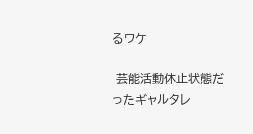るワケ

 芸能活動休止状態だったギャルタレ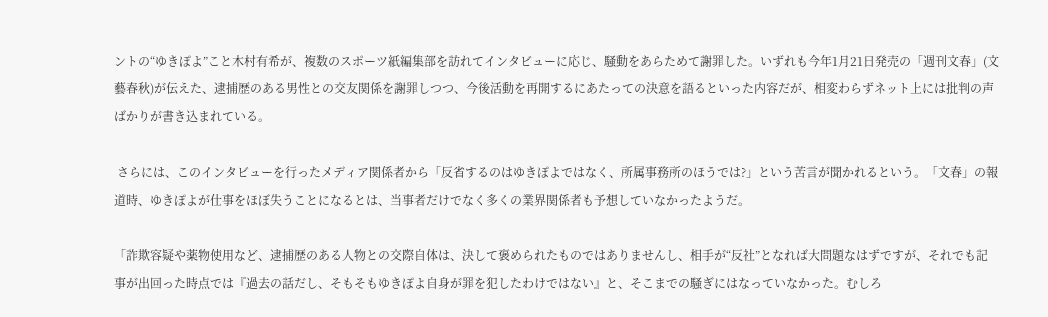ントの“ゆきぽよ”こと木村有希が、複数のスポーツ紙編集部を訪れてインタビューに応じ、騒動をあらためて謝罪した。いずれも今年1月21日発売の「週刊文春」(文藝春秋)が伝えた、逮捕歴のある男性との交友関係を謝罪しつつ、今後活動を再開するにあたっての決意を語るといった内容だが、相変わらずネット上には批判の声ばかりが書き込まれている。

 さらには、このインタビューを行ったメディア関係者から「反省するのはゆきぽよではなく、所属事務所のほうでは?」という苦言が聞かれるという。「文春」の報道時、ゆきぽよが仕事をほぼ失うことになるとは、当事者だけでなく多くの業界関係者も予想していなかったようだ。

「詐欺容疑や薬物使用など、逮捕歴のある人物との交際自体は、決して褒められたものではありませんし、相手が“反社”となれば大問題なはずですが、それでも記事が出回った時点では『過去の話だし、そもそもゆきぽよ自身が罪を犯したわけではない』と、そこまでの騒ぎにはなっていなかった。むしろ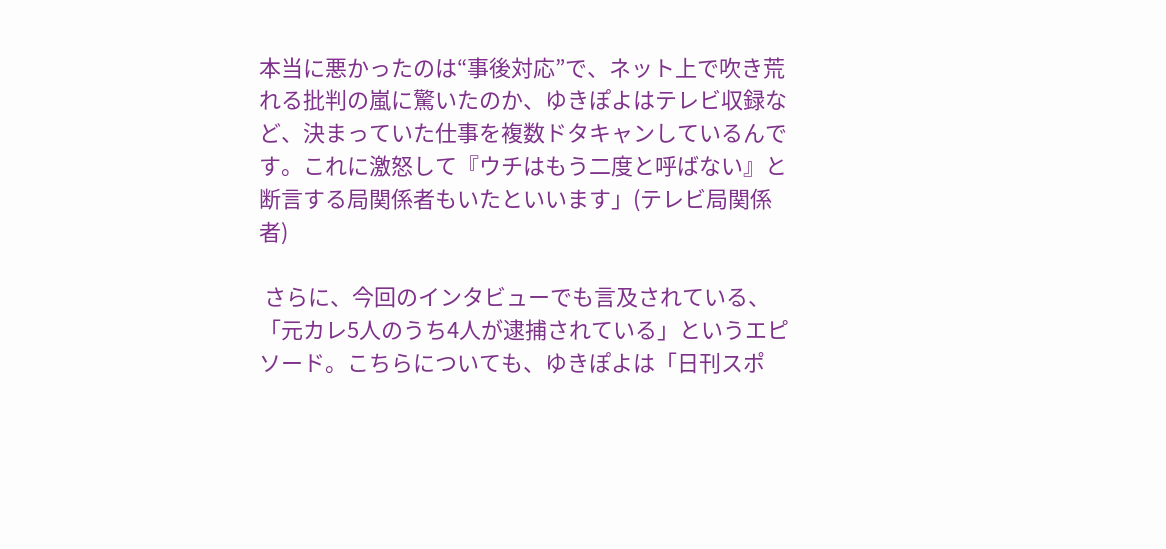本当に悪かったのは“事後対応”で、ネット上で吹き荒れる批判の嵐に驚いたのか、ゆきぽよはテレビ収録など、決まっていた仕事を複数ドタキャンしているんです。これに激怒して『ウチはもう二度と呼ばない』と断言する局関係者もいたといいます」(テレビ局関係者)

 さらに、今回のインタビューでも言及されている、「元カレ5人のうち4人が逮捕されている」というエピソード。こちらについても、ゆきぽよは「日刊スポ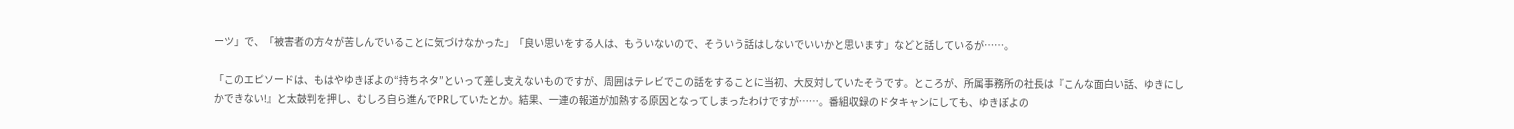ーツ」で、「被害者の方々が苦しんでいることに気づけなかった」「良い思いをする人は、もういないので、そういう話はしないでいいかと思います」などと話しているが……。

「このエピソードは、もはやゆきぽよの“持ちネタ”といって差し支えないものですが、周囲はテレビでこの話をすることに当初、大反対していたそうです。ところが、所属事務所の社長は『こんな面白い話、ゆきにしかできない!』と太鼓判を押し、むしろ自ら進んでPRしていたとか。結果、一連の報道が加熱する原因となってしまったわけですが……。番組収録のドタキャンにしても、ゆきぽよの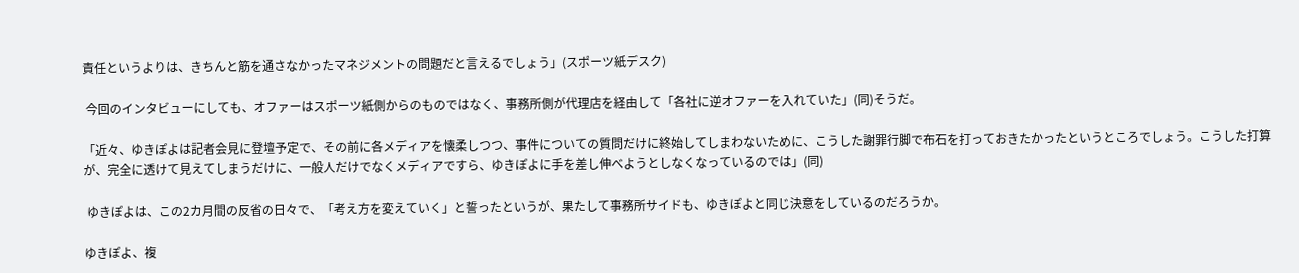責任というよりは、きちんと筋を通さなかったマネジメントの問題だと言えるでしょう」(スポーツ紙デスク)

 今回のインタビューにしても、オファーはスポーツ紙側からのものではなく、事務所側が代理店を経由して「各社に逆オファーを入れていた」(同)そうだ。

「近々、ゆきぽよは記者会見に登壇予定で、その前に各メディアを懐柔しつつ、事件についての質問だけに終始してしまわないために、こうした謝罪行脚で布石を打っておきたかったというところでしょう。こうした打算が、完全に透けて見えてしまうだけに、一般人だけでなくメディアですら、ゆきぽよに手を差し伸べようとしなくなっているのでは」(同)

 ゆきぽよは、この2カ月間の反省の日々で、「考え方を変えていく」と誓ったというが、果たして事務所サイドも、ゆきぽよと同じ決意をしているのだろうか。

ゆきぽよ、複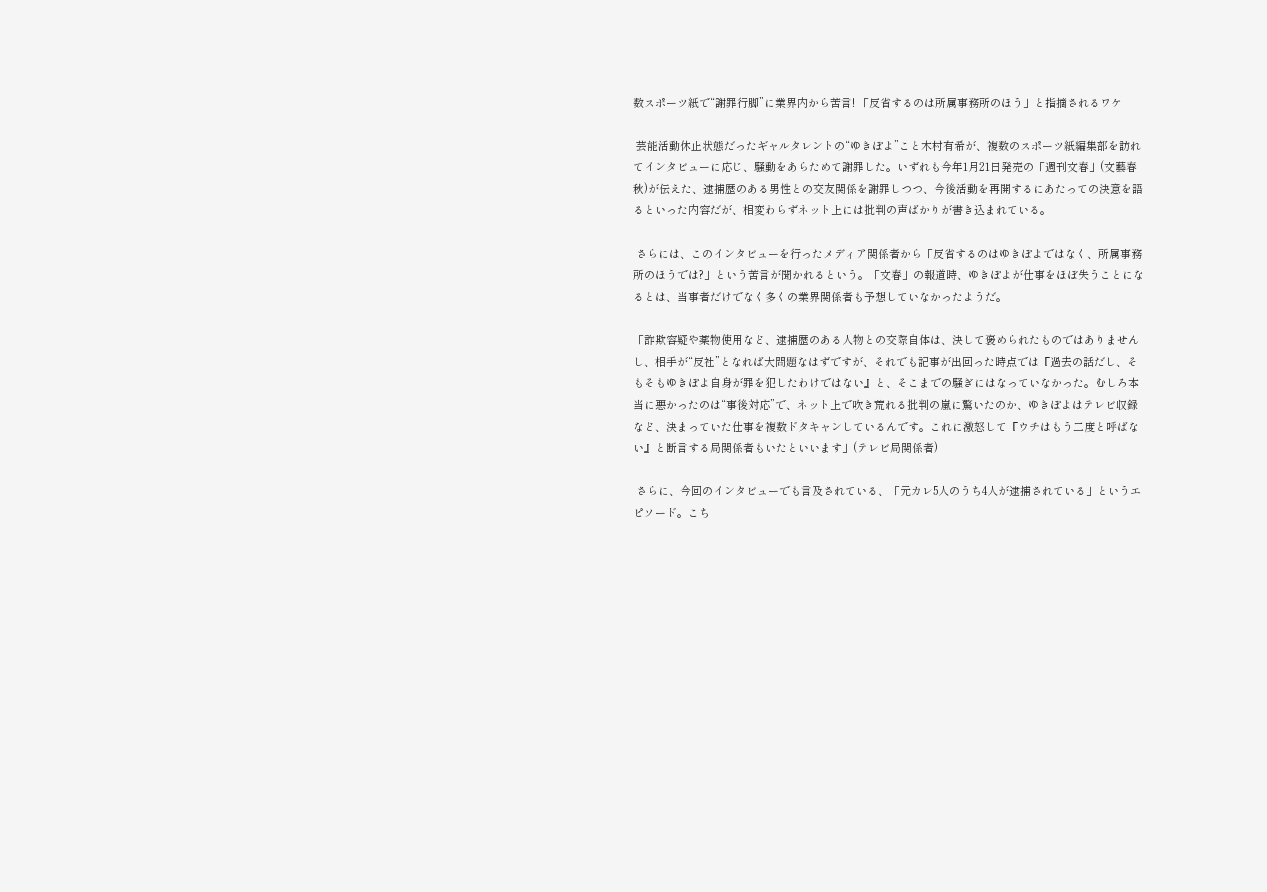数スポーツ紙で“謝罪行脚”に業界内から苦言! 「反省するのは所属事務所のほう」と指摘されるワケ

 芸能活動休止状態だったギャルタレントの“ゆきぽよ”こと木村有希が、複数のスポーツ紙編集部を訪れてインタビューに応じ、騒動をあらためて謝罪した。いずれも今年1月21日発売の「週刊文春」(文藝春秋)が伝えた、逮捕歴のある男性との交友関係を謝罪しつつ、今後活動を再開するにあたっての決意を語るといった内容だが、相変わらずネット上には批判の声ばかりが書き込まれている。

 さらには、このインタビューを行ったメディア関係者から「反省するのはゆきぽよではなく、所属事務所のほうでは?」という苦言が聞かれるという。「文春」の報道時、ゆきぽよが仕事をほぼ失うことになるとは、当事者だけでなく多くの業界関係者も予想していなかったようだ。

「詐欺容疑や薬物使用など、逮捕歴のある人物との交際自体は、決して褒められたものではありませんし、相手が“反社”となれば大問題なはずですが、それでも記事が出回った時点では『過去の話だし、そもそもゆきぽよ自身が罪を犯したわけではない』と、そこまでの騒ぎにはなっていなかった。むしろ本当に悪かったのは“事後対応”で、ネット上で吹き荒れる批判の嵐に驚いたのか、ゆきぽよはテレビ収録など、決まっていた仕事を複数ドタキャンしているんです。これに激怒して『ウチはもう二度と呼ばない』と断言する局関係者もいたといいます」(テレビ局関係者)

 さらに、今回のインタビューでも言及されている、「元カレ5人のうち4人が逮捕されている」というエピソード。こち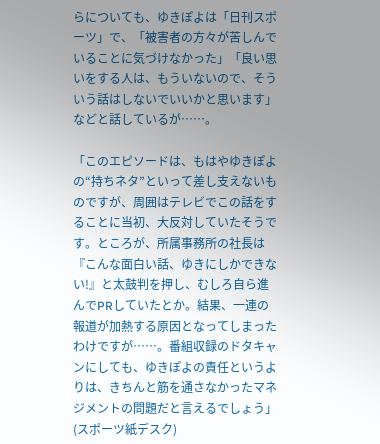らについても、ゆきぽよは「日刊スポーツ」で、「被害者の方々が苦しんでいることに気づけなかった」「良い思いをする人は、もういないので、そういう話はしないでいいかと思います」などと話しているが……。

「このエピソードは、もはやゆきぽよの“持ちネタ”といって差し支えないものですが、周囲はテレビでこの話をすることに当初、大反対していたそうです。ところが、所属事務所の社長は『こんな面白い話、ゆきにしかできない!』と太鼓判を押し、むしろ自ら進んでPRしていたとか。結果、一連の報道が加熱する原因となってしまったわけですが……。番組収録のドタキャンにしても、ゆきぽよの責任というよりは、きちんと筋を通さなかったマネジメントの問題だと言えるでしょう」(スポーツ紙デスク)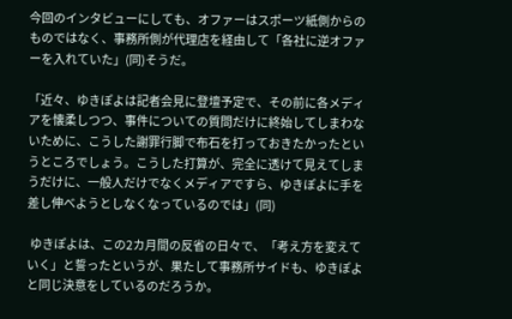今回のインタビューにしても、オファーはスポーツ紙側からのものではなく、事務所側が代理店を経由して「各社に逆オファーを入れていた」(同)そうだ。

「近々、ゆきぽよは記者会見に登壇予定で、その前に各メディアを懐柔しつつ、事件についての質問だけに終始してしまわないために、こうした謝罪行脚で布石を打っておきたかったというところでしょう。こうした打算が、完全に透けて見えてしまうだけに、一般人だけでなくメディアですら、ゆきぽよに手を差し伸べようとしなくなっているのでは」(同)

 ゆきぽよは、この2カ月間の反省の日々で、「考え方を変えていく」と誓ったというが、果たして事務所サイドも、ゆきぽよと同じ決意をしているのだろうか。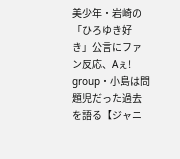美少年・岩崎の「ひろゆき好き」公言にファン反応、Aぇ! group・小島は問題児だった過去を語る【ジャニ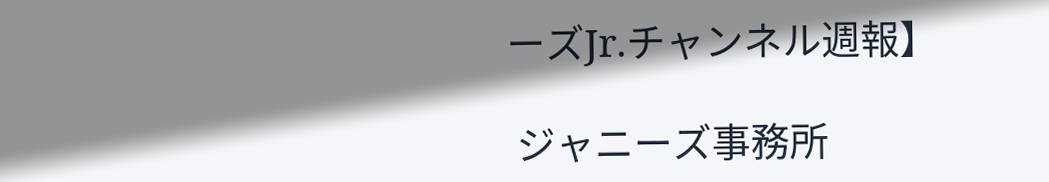ーズJr.チャンネル週報】

 ジャニーズ事務所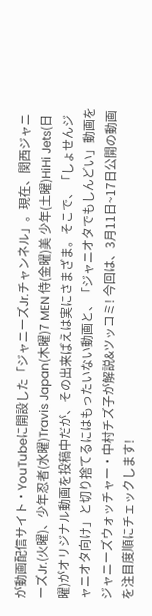が動画配信サイト・YouTubeに開設した「ジャニーズJr.チャンネル」。現在、関西ジャニーズJr.(火曜)、少年忍者(水曜)Travis Japan(木曜)7 MEN 侍(金曜)美 少年(土曜)HiHi Jets(日曜)がオリジナル動画を投稿中だが、その出来ばえは実にさまざま。そこで、「しょせんジャニオタ向け」と切り捨てるにはもったいない動画と、「ジャニオタでもしんどい」動画をジャニーズウォッチャー・中村チズ子が解説&ツッコミ! 今回は、3月11日~17日公開の動画を注目度順にチェックします!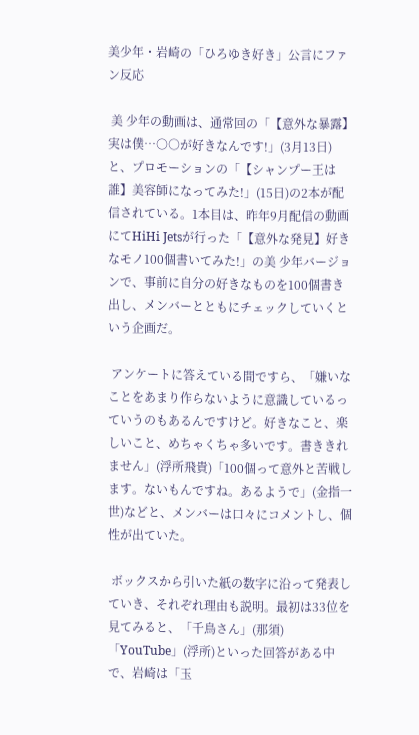美少年・岩崎の「ひろゆき好き」公言にファン反応

 美 少年の動画は、通常回の「【意外な暴露】実は僕…○○が好きなんです!」(3月13日)と、プロモーションの「【シャンプー王は誰】美容師になってみた!」(15日)の2本が配信されている。1本目は、昨年9月配信の動画にてHiHi Jetsが行った「【意外な発見】好きなモノ100個書いてみた!」の美 少年バージョンで、事前に自分の好きなものを100個書き出し、メンバーとともにチェックしていくという企画だ。

 アンケートに答えている間ですら、「嫌いなことをあまり作らないように意識しているっていうのもあるんですけど。好きなこと、楽しいこと、めちゃくちゃ多いです。書ききれません」(浮所飛貴)「100個って意外と苦戦します。ないもんですね。あるようで」(金指一世)などと、メンバーは口々にコメントし、個性が出ていた。

 ボックスから引いた紙の数字に沿って発表していき、それぞれ理由も説明。最初は33位を見てみると、「千鳥さん」(那須)「YouTube」(浮所)といった回答がある中で、岩崎は「玉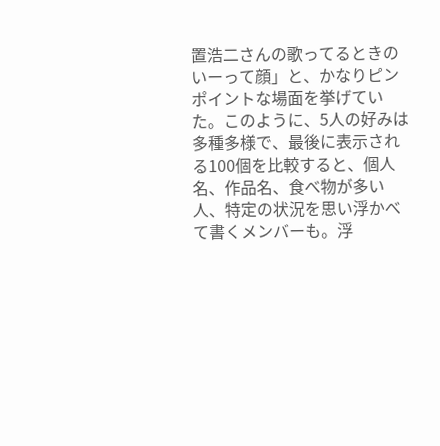置浩二さんの歌ってるときのいーって顔」と、かなりピンポイントな場面を挙げていた。このように、5人の好みは多種多様で、最後に表示される100個を比較すると、個人名、作品名、食べ物が多い人、特定の状況を思い浮かべて書くメンバーも。浮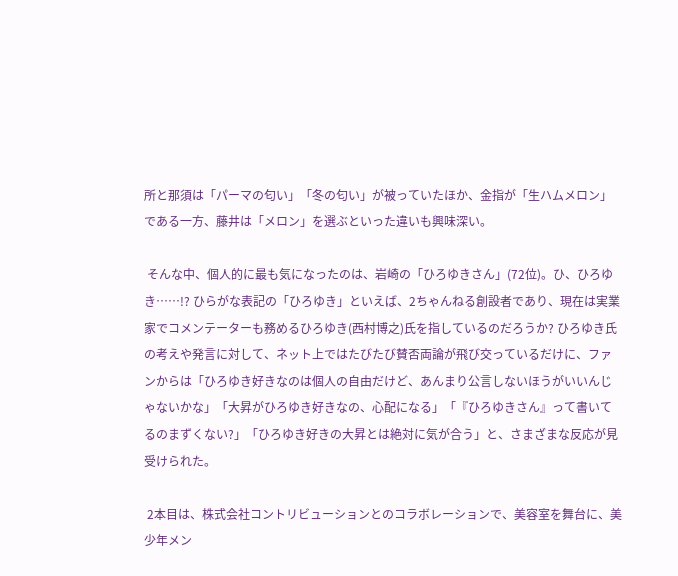所と那須は「パーマの匂い」「冬の匂い」が被っていたほか、金指が「生ハムメロン」である一方、藤井は「メロン」を選ぶといった違いも興味深い。

 そんな中、個人的に最も気になったのは、岩崎の「ひろゆきさん」(72位)。ひ、ひろゆき……!? ひらがな表記の「ひろゆき」といえば、2ちゃんねる創設者であり、現在は実業家でコメンテーターも務めるひろゆき(西村博之)氏を指しているのだろうか? ひろゆき氏の考えや発言に対して、ネット上ではたびたび賛否両論が飛び交っているだけに、ファンからは「ひろゆき好きなのは個人の自由だけど、あんまり公言しないほうがいいんじゃないかな」「大昇がひろゆき好きなの、心配になる」「『ひろゆきさん』って書いてるのまずくない?」「ひろゆき好きの大昇とは絶対に気が合う」と、さまざまな反応が見受けられた。

 2本目は、株式会社コントリビューションとのコラボレーションで、美容室を舞台に、美 少年メン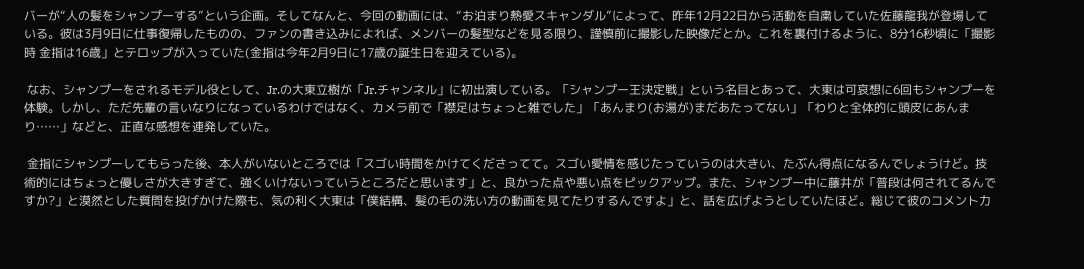バーが“人の髪をシャンプーする”という企画。そしてなんと、今回の動画には、“お泊まり熱愛スキャンダル”によって、昨年12月22日から活動を自粛していた佐藤龍我が登場している。彼は3月9日に仕事復帰したものの、ファンの書き込みによれば、メンバーの髪型などを見る限り、謹慎前に撮影した映像だとか。これを裏付けるように、8分16秒頃に「撮影時 金指は16歳」とテロップが入っていた(金指は今年2月9日に17歳の誕生日を迎えている)。

 なお、シャンプーをされるモデル役として、Jr.の大東立樹が「Jr.チャンネル」に初出演している。「シャンプー王決定戦」という名目とあって、大東は可哀想に6回もシャンプーを体験。しかし、ただ先輩の言いなりになっているわけではなく、カメラ前で「襟足はちょっと雑でした」「あんまり(お湯が)まだあたってない」「わりと全体的に頭皮にあんまり……」などと、正直な感想を連発していた。

 金指にシャンプーしてもらった後、本人がいないところでは「スゴい時間をかけてくださってて。スゴい愛情を感じたっていうのは大きい、たぶん得点になるんでしょうけど。技術的にはちょっと優しさが大きすぎて、強くいけないっていうところだと思います」と、良かった点や悪い点をピックアップ。また、シャンプー中に藤井が「普段は何されてるんですか?」と漠然とした質問を投げかけた際も、気の利く大東は「僕結構、髪の毛の洗い方の動画を見てたりするんですよ」と、話を広げようとしていたほど。総じて彼のコメント力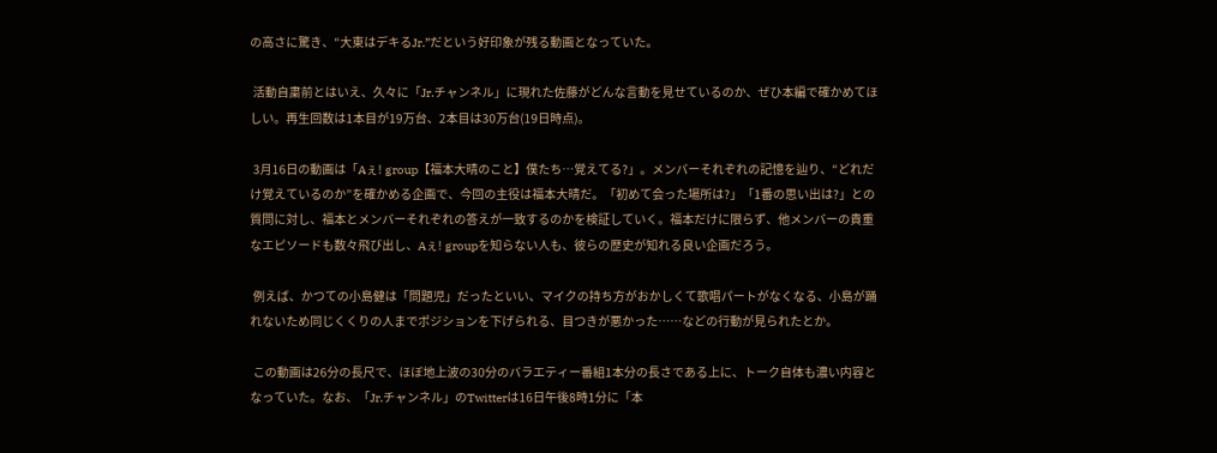の高さに驚き、“大東はデキるJr.”だという好印象が残る動画となっていた。

 活動自粛前とはいえ、久々に「Jr.チャンネル」に現れた佐藤がどんな言動を見せているのか、ぜひ本編で確かめてほしい。再生回数は1本目が19万台、2本目は30万台(19日時点)。

 3月16日の動画は「Aぇ! group【福本大晴のこと】僕たち…覚えてる?」。メンバーそれぞれの記憶を辿り、“どれだけ覚えているのか”を確かめる企画で、今回の主役は福本大晴だ。「初めて会った場所は?」「1番の思い出は?」との質問に対し、福本とメンバーそれぞれの答えが一致するのかを検証していく。福本だけに限らず、他メンバーの貴重なエピソードも数々飛び出し、Aぇ! groupを知らない人も、彼らの歴史が知れる良い企画だろう。

 例えば、かつての小島健は「問題児」だったといい、マイクの持ち方がおかしくて歌唱パートがなくなる、小島が踊れないため同じくくりの人までポジションを下げられる、目つきが悪かった……などの行動が見られたとか。

 この動画は26分の長尺で、ほぼ地上波の30分のバラエティー番組1本分の長さである上に、トーク自体も濃い内容となっていた。なお、「Jr.チャンネル」のTwitterは16日午後8時1分に「本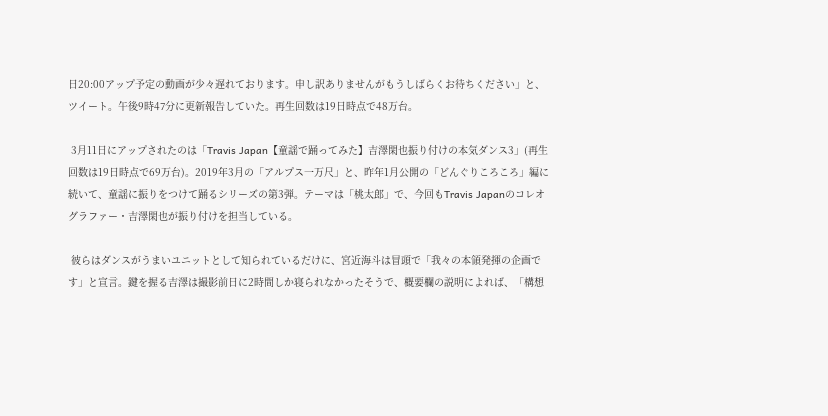日20:00アップ予定の動画が少々遅れております。申し訳ありませんがもうしばらくお待ちください」と、ツイート。午後9時47分に更新報告していた。再生回数は19日時点で48万台。

 3月11日にアップされたのは「Travis Japan【童謡で踊ってみた】吉澤閑也振り付けの本気ダンス3」(再生回数は19日時点で69万台)。2019年3月の「アルプス一万尺」と、昨年1月公開の「どんぐりころころ」編に続いて、童謡に振りをつけて踊るシリーズの第3弾。テーマは「桃太郎」で、今回もTravis Japanのコレオグラファー・吉澤閑也が振り付けを担当している。

 彼らはダンスがうまいユニットとして知られているだけに、宮近海斗は冒頭で「我々の本領発揮の企画です」と宣言。鍵を握る吉澤は撮影前日に2時間しか寝られなかったそうで、概要欄の説明によれば、「構想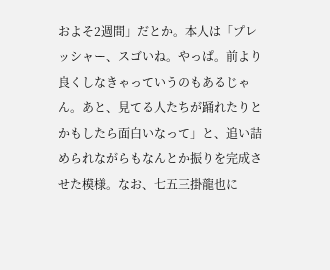およそ2週間」だとか。本人は「プレッシャー、スゴいね。やっぱ。前より良くしなきゃっていうのもあるじゃん。あと、見てる人たちが踊れたりとかもしたら面白いなって」と、追い詰められながらもなんとか振りを完成させた模様。なお、七五三掛龍也に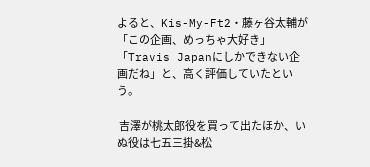よると、Kis-My-Ft2・藤ヶ谷太輔が「この企画、めっちゃ大好き」「Travis Japanにしかできない企画だね」と、高く評価していたという。

 吉澤が桃太郎役を買って出たほか、いぬ役は七五三掛&松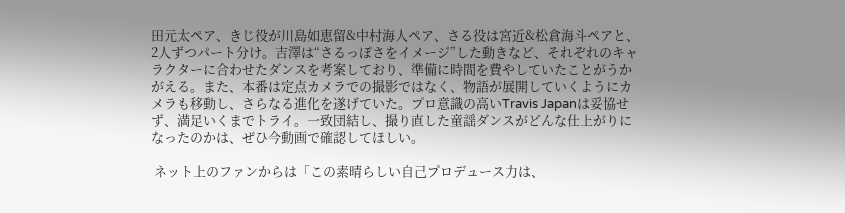田元太ペア、きじ役が川島如恵留&中村海人ペア、さる役は宮近&松倉海斗ペアと、2人ずつパート分け。吉澤は“さるっぽさをイメージ”した動きなど、それぞれのキャラクターに合わせたダンスを考案しており、準備に時間を費やしていたことがうかがえる。また、本番は定点カメラでの撮影ではなく、物語が展開していくようにカメラも移動し、さらなる進化を遂げていた。プロ意識の高いTravis Japanは妥協せず、満足いくまでトライ。一致団結し、撮り直した童謡ダンスがどんな仕上がりになったのかは、ぜひ今動画で確認してほしい。

 ネット上のファンからは「この素晴らしい自己プロデュース力は、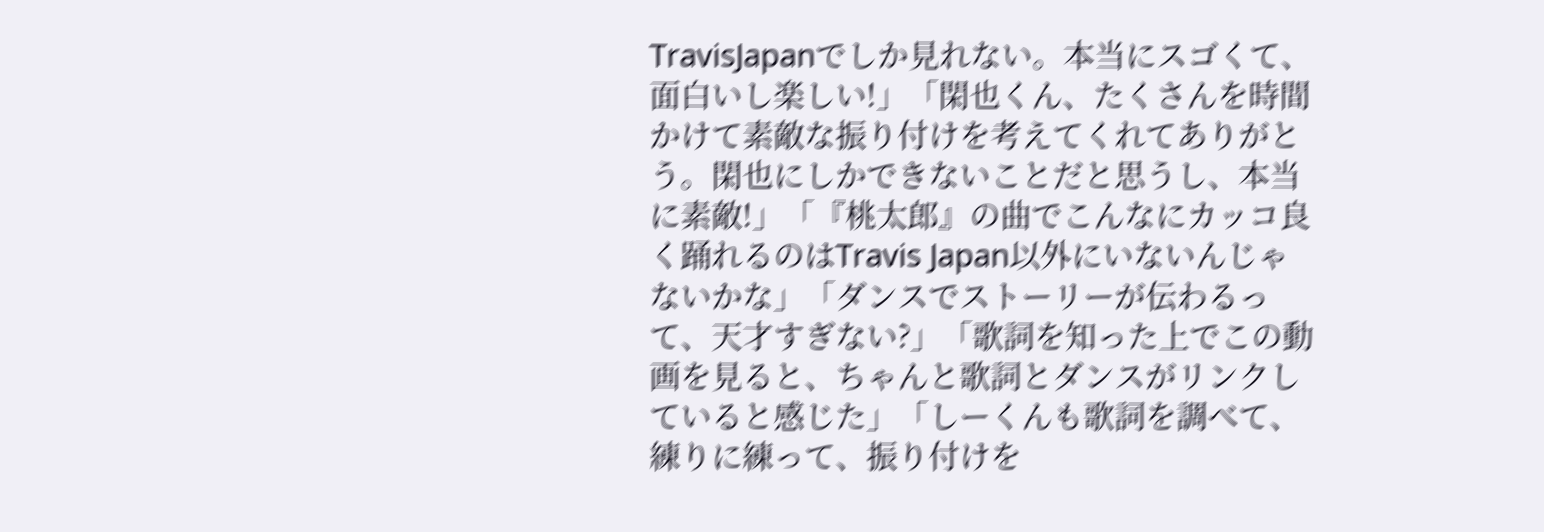TravisJapanでしか見れない。本当にスゴくて、面白いし楽しい!」「閑也くん、たくさんを時間かけて素敵な振り付けを考えてくれてありがとう。閑也にしかできないことだと思うし、本当に素敵!」「『桃太郎』の曲でこんなにカッコ良く踊れるのはTravis Japan以外にいないんじゃないかな」「ダンスでストーリーが伝わるって、天才すぎない?」「歌詞を知った上でこの動画を見ると、ちゃんと歌詞とダンスがリンクしていると感じた」「しーくんも歌詞を調べて、練りに練って、振り付けを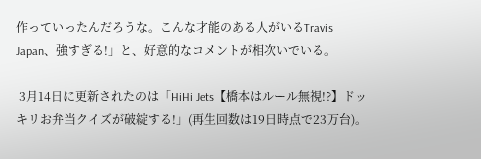作っていったんだろうな。こんな才能のある人がいるTravis Japan、強すぎる!」と、好意的なコメントが相次いでいる。

 3月14日に更新されたのは「HiHi Jets【橋本はルール無視!?】ドッキリお弁当クイズが破綻する!」(再生回数は19日時点で23万台)。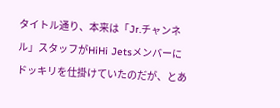タイトル通り、本来は「Jr.チャンネル」スタッフがHiHi Jetsメンバーにドッキリを仕掛けていたのだが、とあ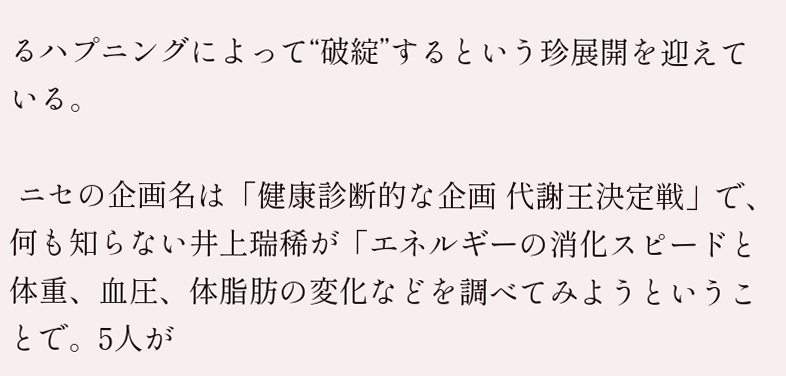るハプニングによって“破綻”するという珍展開を迎えている。

 ニセの企画名は「健康診断的な企画 代謝王決定戦」で、何も知らない井上瑞稀が「エネルギーの消化スピードと体重、血圧、体脂肪の変化などを調べてみようということで。5人が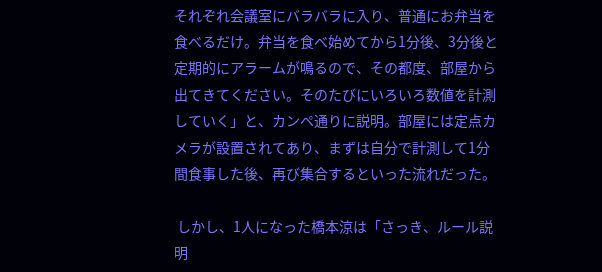それぞれ会議室にバラバラに入り、普通にお弁当を食べるだけ。弁当を食べ始めてから1分後、3分後と定期的にアラームが鳴るので、その都度、部屋から出てきてください。そのたびにいろいろ数値を計測していく」と、カンペ通りに説明。部屋には定点カメラが設置されてあり、まずは自分で計測して1分間食事した後、再び集合するといった流れだった。

 しかし、1人になった橋本涼は「さっき、ルール説明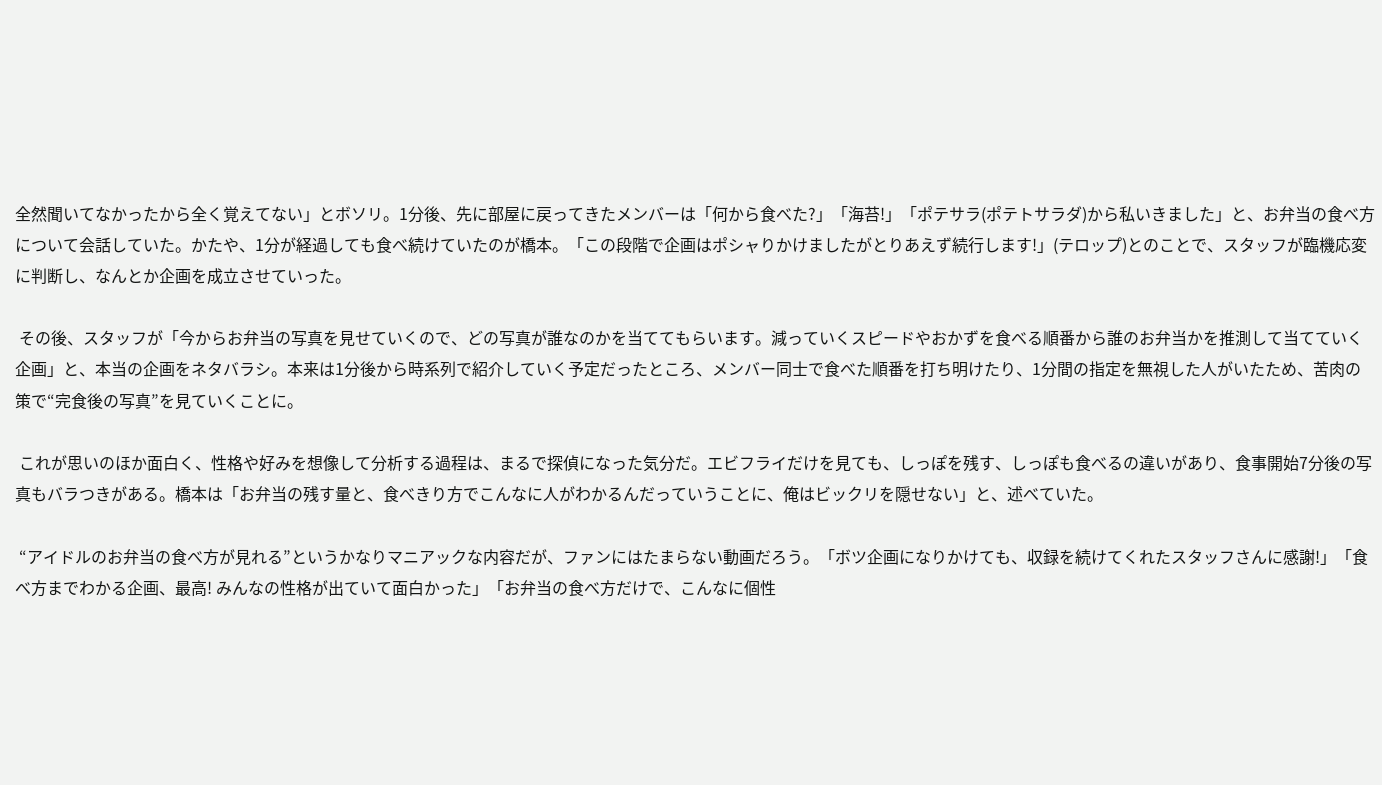全然聞いてなかったから全く覚えてない」とボソリ。1分後、先に部屋に戻ってきたメンバーは「何から食べた?」「海苔!」「ポテサラ(ポテトサラダ)から私いきました」と、お弁当の食べ方について会話していた。かたや、1分が経過しても食べ続けていたのが橋本。「この段階で企画はポシャりかけましたがとりあえず続行します!」(テロップ)とのことで、スタッフが臨機応変に判断し、なんとか企画を成立させていった。

 その後、スタッフが「今からお弁当の写真を見せていくので、どの写真が誰なのかを当ててもらいます。減っていくスピードやおかずを食べる順番から誰のお弁当かを推測して当てていく企画」と、本当の企画をネタバラシ。本来は1分後から時系列で紹介していく予定だったところ、メンバー同士で食べた順番を打ち明けたり、1分間の指定を無視した人がいたため、苦肉の策で“完食後の写真”を見ていくことに。

 これが思いのほか面白く、性格や好みを想像して分析する過程は、まるで探偵になった気分だ。エビフライだけを見ても、しっぽを残す、しっぽも食べるの違いがあり、食事開始7分後の写真もバラつきがある。橋本は「お弁当の残す量と、食べきり方でこんなに人がわかるんだっていうことに、俺はビックリを隠せない」と、述べていた。

 “アイドルのお弁当の食べ方が見れる”というかなりマニアックな内容だが、ファンにはたまらない動画だろう。「ボツ企画になりかけても、収録を続けてくれたスタッフさんに感謝!」「食べ方までわかる企画、最高! みんなの性格が出ていて面白かった」「お弁当の食べ方だけで、こんなに個性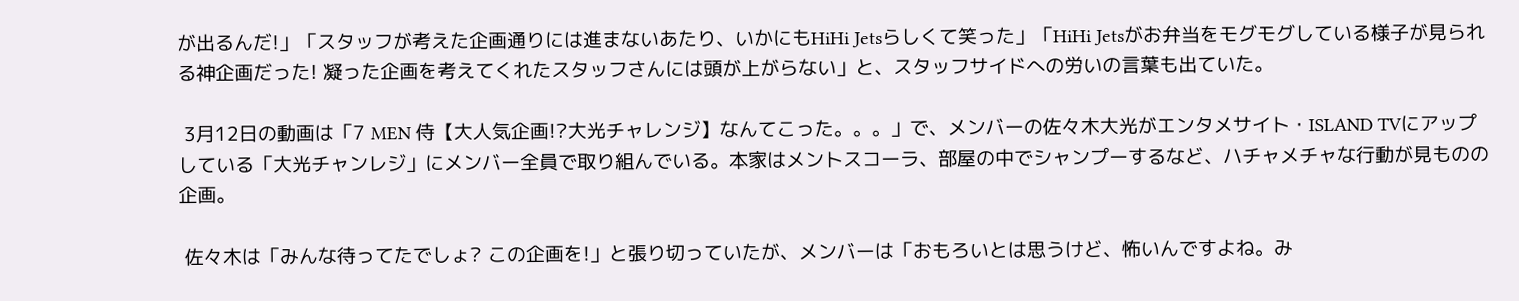が出るんだ!」「スタッフが考えた企画通りには進まないあたり、いかにもHiHi Jetsらしくて笑った」「HiHi Jetsがお弁当をモグモグしている様子が見られる神企画だった! 凝った企画を考えてくれたスタッフさんには頭が上がらない」と、スタッフサイドへの労いの言葉も出ていた。

 3月12日の動画は「7 MEN 侍【大人気企画!?大光チャレンジ】なんてこった。。。」で、メンバーの佐々木大光がエンタメサイト・ISLAND TVにアップしている「大光チャンレジ」にメンバー全員で取り組んでいる。本家はメントスコーラ、部屋の中でシャンプーするなど、ハチャメチャな行動が見ものの企画。

 佐々木は「みんな待ってたでしょ? この企画を!」と張り切っていたが、メンバーは「おもろいとは思うけど、怖いんですよね。み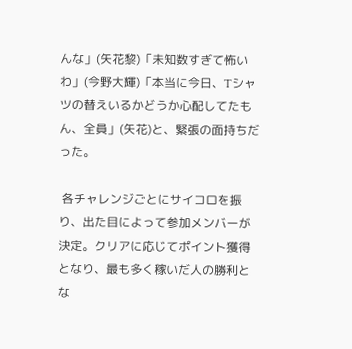んな」(矢花黎)「未知数すぎて怖いわ」(今野大輝)「本当に今日、Tシャツの替えいるかどうか心配してたもん、全員」(矢花)と、緊張の面持ちだった。

 各チャレンジごとにサイコロを振り、出た目によって参加メンバーが決定。クリアに応じてポイント獲得となり、最も多く稼いだ人の勝利とな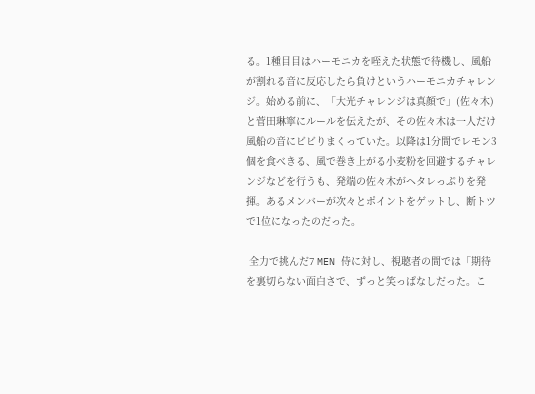る。1種目目はハーモニカを咥えた状態で待機し、風船が割れる音に反応したら負けというハーモニカチャレンジ。始める前に、「大光チャレンジは真顔で」(佐々木)と菅田琳寧にルールを伝えたが、その佐々木は一人だけ風船の音にビビりまくっていた。以降は1分間でレモン3個を食べきる、風で巻き上がる小麦粉を回避するチャレンジなどを行うも、発端の佐々木がヘタレっぷりを発揮。あるメンバーが次々とポイントをゲットし、断トツで1位になったのだった。

 全力で挑んだ7 MEN 侍に対し、視聴者の間では「期待を裏切らない面白さで、ずっと笑っぱなしだった。こ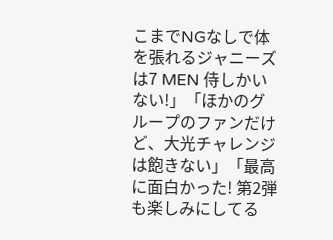こまでNGなしで体を張れるジャニーズは7 MEN 侍しかいない!」「ほかのグループのファンだけど、大光チャレンジは飽きない」「最高に面白かった! 第2弾も楽しみにしてる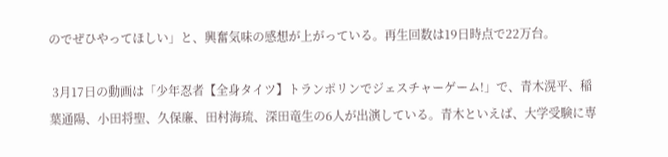のでぜひやってほしい」と、興奮気味の感想が上がっている。再生回数は19日時点で22万台。

 3月17日の動画は「少年忍者【全身タイツ】トランポリンでジェスチャーゲーム!」で、青木滉平、稲葉通陽、小田将聖、久保廉、田村海琉、深田竜生の6人が出演している。青木といえば、大学受験に専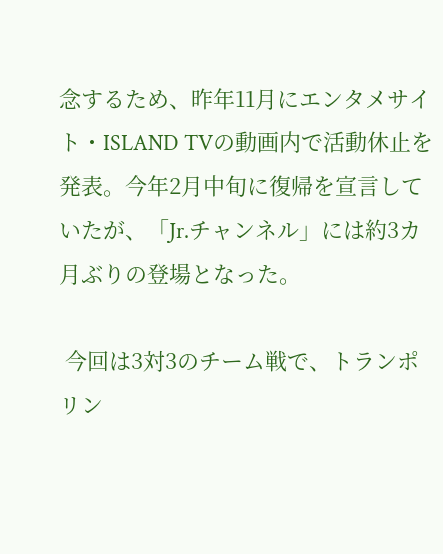念するため、昨年11月にエンタメサイト・ISLAND TVの動画内で活動休止を発表。今年2月中旬に復帰を宣言していたが、「Jr.チャンネル」には約3カ月ぶりの登場となった。

 今回は3対3のチーム戦で、トランポリン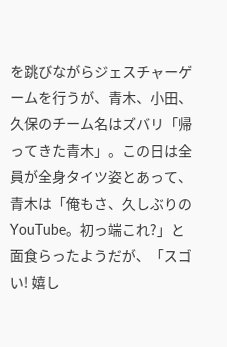を跳びながらジェスチャーゲームを行うが、青木、小田、久保のチーム名はズバリ「帰ってきた青木」。この日は全員が全身タイツ姿とあって、青木は「俺もさ、久しぶりのYouTube。初っ端これ?」と面食らったようだが、「スゴい! 嬉し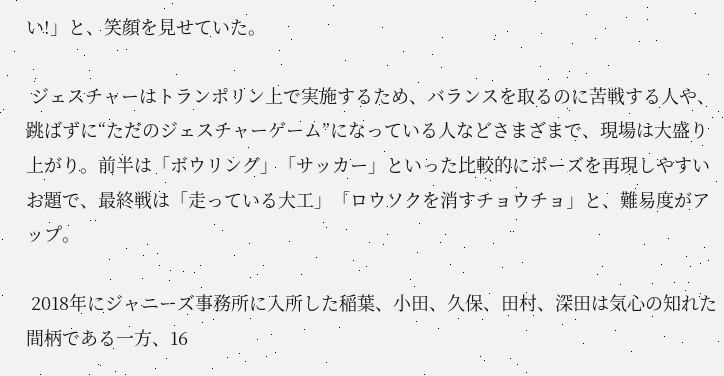い!」と、笑顔を見せていた。

 ジェスチャーはトランポリン上で実施するため、バランスを取るのに苦戦する人や、跳ばずに“ただのジェスチャーゲーム”になっている人などさまざまで、現場は大盛り上がり。前半は「ボウリング」「サッカー」といった比較的にポーズを再現しやすいお題で、最終戦は「走っている大工」「ロウソクを消すチョウチョ」と、難易度がアップ。

 2018年にジャニーズ事務所に入所した稲葉、小田、久保、田村、深田は気心の知れた間柄である一方、16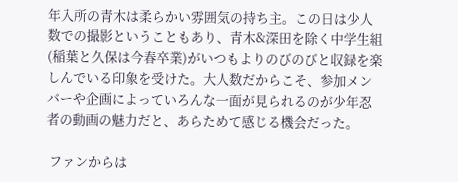年入所の青木は柔らかい雰囲気の持ち主。この日は少人数での撮影ということもあり、青木&深田を除く中学生組 (稲葉と久保は今春卒業)がいつもよりのびのびと収録を楽しんでいる印象を受けた。大人数だからこそ、参加メンバーや企画によっていろんな一面が見られるのが少年忍者の動画の魅力だと、あらためて感じる機会だった。

 ファンからは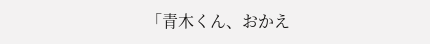「青木くん、おかえ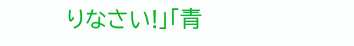りなさい!」「青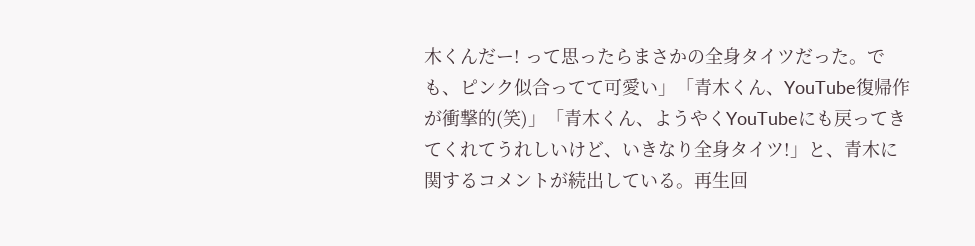木くんだー! って思ったらまさかの全身タイツだった。でも、ピンク似合ってて可愛い」「青木くん、YouTube復帰作が衝撃的(笑)」「青木くん、ようやくYouTubeにも戻ってきてくれてうれしいけど、いきなり全身タイツ!」と、青木に関するコメントが続出している。再生回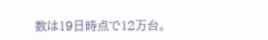数は19日時点で12万台。